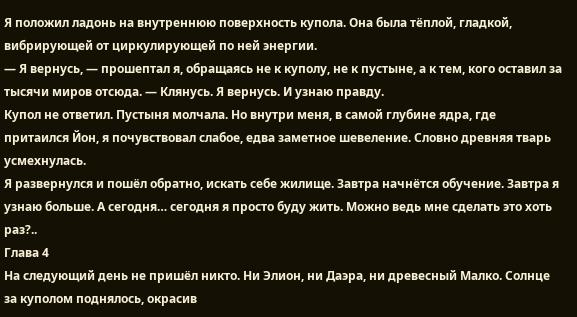Я положил ладонь на внутреннюю поверхность купола. Она была тёплой, гладкой, вибрирующей от циркулирующей по ней энергии.
— Я вернусь, — прошептал я, обращаясь не к куполу, не к пустыне, а к тем, кого оставил за тысячи миров отсюда. — Клянусь. Я вернусь. И узнаю правду.
Купол не ответил. Пустыня молчала. Но внутри меня, в самой глубине ядра, где притаился Йон, я почувствовал слабое, едва заметное шевеление. Словно древняя тварь усмехнулась.
Я развернулся и пошёл обратно, искать себе жилище. Завтра начнётся обучение. Завтра я узнаю больше. А сегодня… сегодня я просто буду жить. Можно ведь мне сделать это хоть раз?..
Глава 4
На следующий день не пришёл никто. Ни Элион, ни Даэра, ни древесный Малко. Солнце за куполом поднялось, окрасив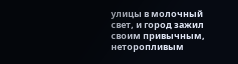улицы в молочный свет, и город зажил своим привычным, неторопливым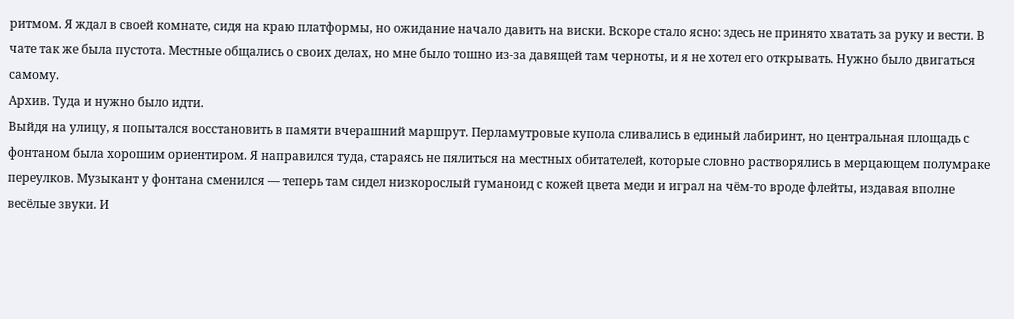ритмом. Я ждал в своей комнате, сидя на краю платформы, но ожидание начало давить на виски. Вскоре стало ясно: здесь не принято хватать за руку и вести. В чате так же была пустота. Местные общались о своих делах, но мне было тошно из-за давящей там черноты, и я не хотел его открывать. Нужно было двигаться самому.
Архив. Туда и нужно было идти.
Выйдя на улицу, я попытался восстановить в памяти вчерашний маршрут. Перламутровые купола сливались в единый лабиринт, но центральная площадь с фонтаном была хорошим ориентиром. Я направился туда, стараясь не пялиться на местных обитателей, которые словно растворялись в мерцающем полумраке переулков. Музыкант у фонтана сменился — теперь там сидел низкорослый гуманоид с кожей цвета меди и играл на чём-то вроде флейты, издавая вполне весёлые звуки. И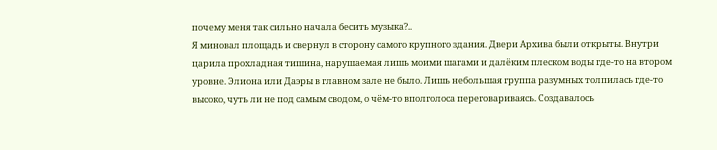почему меня так сильно начала бесить музыка?..
Я миновал площадь и свернул в сторону самого крупного здания. Двери Архива были открыты. Внутри царила прохладная тишина, нарушаемая лишь моими шагами и далёким плеском воды где-то на втором уровне. Элиона или Даэры в главном зале не было. Лишь небольшая группа разумных толпилась где-то высоко, чуть ли не под самым сводом, о чём-то вполголоса переговариваясь. Создавалось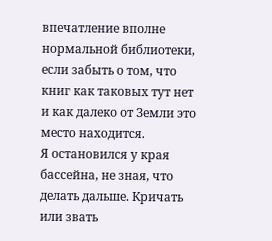впечатление вполне нормальной библиотеки, если забыть о том, что книг как таковых тут нет и как далеко от Земли это место находится.
Я остановился у края бассейна, не зная, что делать дальше. Кричать или звать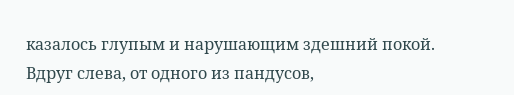казалось глупым и нарушающим здешний покой. Вдруг слева, от одного из пандусов,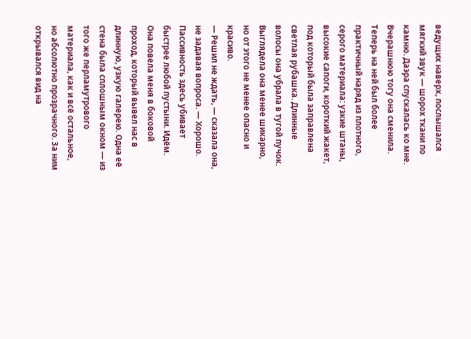ведущих наверх, послышался мягкий звук — шорох ткани по камню. Даэра спускалась ко мне. Вчерашнюю тогу она сменила. Теперь на ней был более практичный наряд из плотного, серого материала: узкие штаны, высокие сапоги, короткий жакет, под который была заправлена светлая рубашка. Длинные волосы она убрала в тугой пучок. Выглядела она менее шикарно, но от этого не менее опасно и красиво.
— Решил не ждать, — сказала она, не задавая вопроса. — Хорошо. Пассивность здесь убивает быстрее любой пустыни. Идём.
Она повела меня в боковой проход, который вывел нас в длинную, узкую галерею. Одна её стена была сплошным окном — из того же перламутрового материала, как и всё остальное, но абсолютно прозрачного. За ним открывался вид на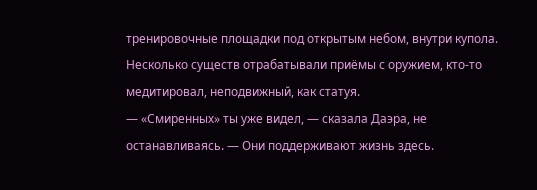тренировочные площадки под открытым небом, внутри купола. Несколько существ отрабатывали приёмы с оружием, кто-то медитировал, неподвижный, как статуя.
— «Смиренных» ты уже видел, — сказала Даэра, не останавливаясь. — Они поддерживают жизнь здесь.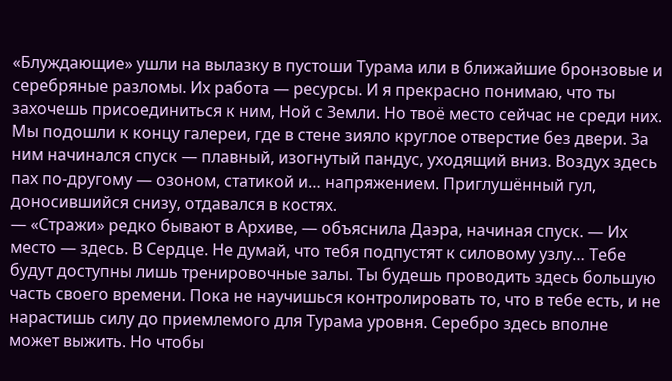«Блуждающие» ушли на вылазку в пустоши Турама или в ближайшие бронзовые и серебряные разломы. Их работа — ресурсы. И я прекрасно понимаю, что ты захочешь присоединиться к ним, Ной с Земли. Но твоё место сейчас не среди них.
Мы подошли к концу галереи, где в стене зияло круглое отверстие без двери. За ним начинался спуск — плавный, изогнутый пандус, уходящий вниз. Воздух здесь пах по-другому — озоном, статикой и… напряжением. Приглушённый гул, доносившийся снизу, отдавался в костях.
— «Стражи» редко бывают в Архиве, — объяснила Даэра, начиная спуск. — Их место — здесь. В Сердце. Не думай, что тебя подпустят к силовому узлу… Тебе будут доступны лишь тренировочные залы. Ты будешь проводить здесь большую часть своего времени. Пока не научишься контролировать то, что в тебе есть, и не нарастишь силу до приемлемого для Турама уровня. Серебро здесь вполне может выжить. Но чтобы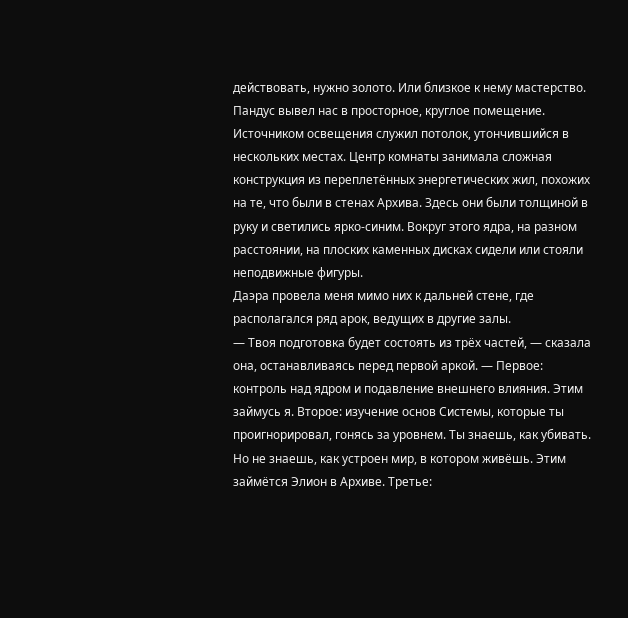действовать, нужно золото. Или близкое к нему мастерство.
Пандус вывел нас в просторное, круглое помещение. Источником освещения служил потолок, утончившийся в нескольких местах. Центр комнаты занимала сложная конструкция из переплетённых энергетических жил, похожих на те, что были в стенах Архива. Здесь они были толщиной в руку и светились ярко-синим. Вокруг этого ядра, на разном расстоянии, на плоских каменных дисках сидели или стояли неподвижные фигуры.
Даэра провела меня мимо них к дальней стене, где располагался ряд арок, ведущих в другие залы.
— Твоя подготовка будет состоять из трёх частей, — сказала она, останавливаясь перед первой аркой. — Первое: контроль над ядром и подавление внешнего влияния. Этим займусь я. Второе: изучение основ Системы, которые ты проигнорировал, гонясь за уровнем. Ты знаешь, как убивать. Но не знаешь, как устроен мир, в котором живёшь. Этим займётся Элион в Архиве. Третье: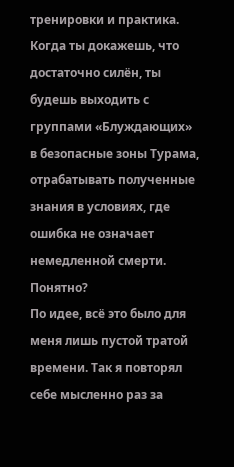тренировки и практика. Когда ты докажешь, что достаточно силён, ты будешь выходить с группами «Блуждающих» в безопасные зоны Турама, отрабатывать полученные знания в условиях, где ошибка не означает немедленной смерти. Понятно?
По идее, всё это было для меня лишь пустой тратой времени. Так я повторял себе мысленно раз за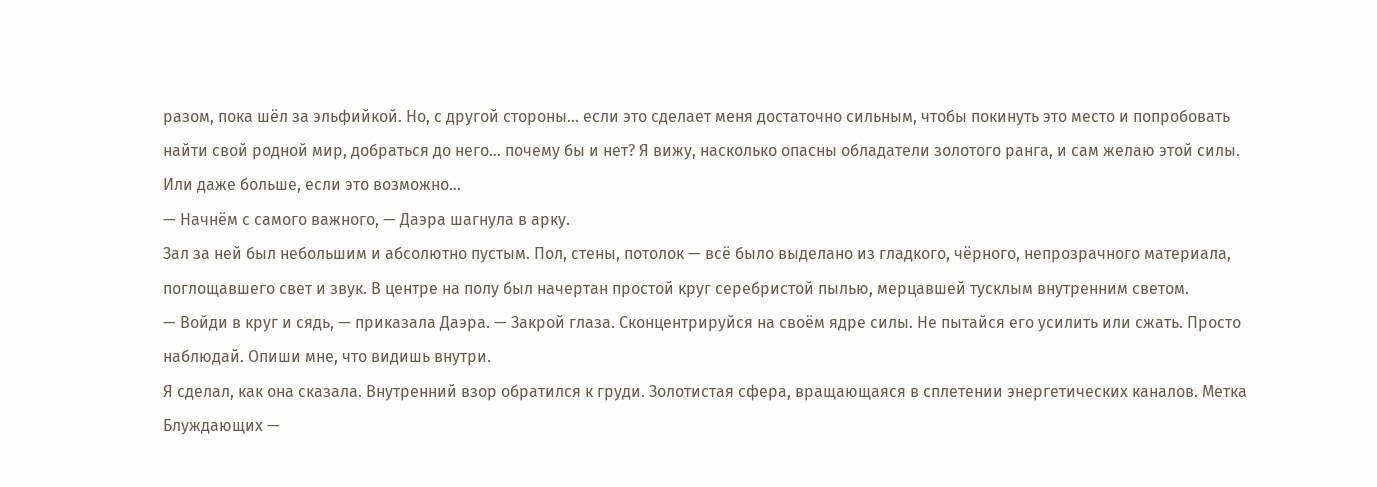разом, пока шёл за эльфийкой. Но, с другой стороны… если это сделает меня достаточно сильным, чтобы покинуть это место и попробовать найти свой родной мир, добраться до него… почему бы и нет? Я вижу, насколько опасны обладатели золотого ранга, и сам желаю этой силы. Или даже больше, если это возможно…
— Начнём с самого важного, — Даэра шагнула в арку.
Зал за ней был небольшим и абсолютно пустым. Пол, стены, потолок — всё было выделано из гладкого, чёрного, непрозрачного материала, поглощавшего свет и звук. В центре на полу был начертан простой круг серебристой пылью, мерцавшей тусклым внутренним светом.
— Войди в круг и сядь, — приказала Даэра. — Закрой глаза. Сконцентрируйся на своём ядре силы. Не пытайся его усилить или сжать. Просто наблюдай. Опиши мне, что видишь внутри.
Я сделал, как она сказала. Внутренний взор обратился к груди. Золотистая сфера, вращающаяся в сплетении энергетических каналов. Метка Блуждающих —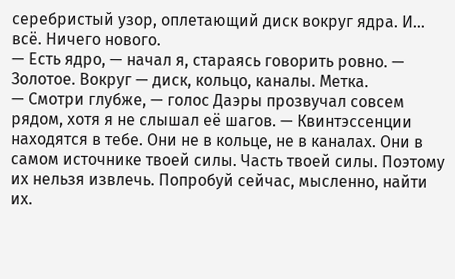серебристый узор, оплетающий диск вокруг ядра. И… всё. Ничего нового.
— Есть ядро, — начал я, стараясь говорить ровно. — Золотое. Вокруг — диск, кольцо, каналы. Метка.
— Смотри глубже, — голос Даэры прозвучал совсем рядом, хотя я не слышал её шагов. — Квинтэссенции находятся в тебе. Они не в кольце, не в каналах. Они в самом источнике твоей силы. Часть твоей силы. Поэтому их нельзя извлечь. Попробуй сейчас, мысленно, найти их.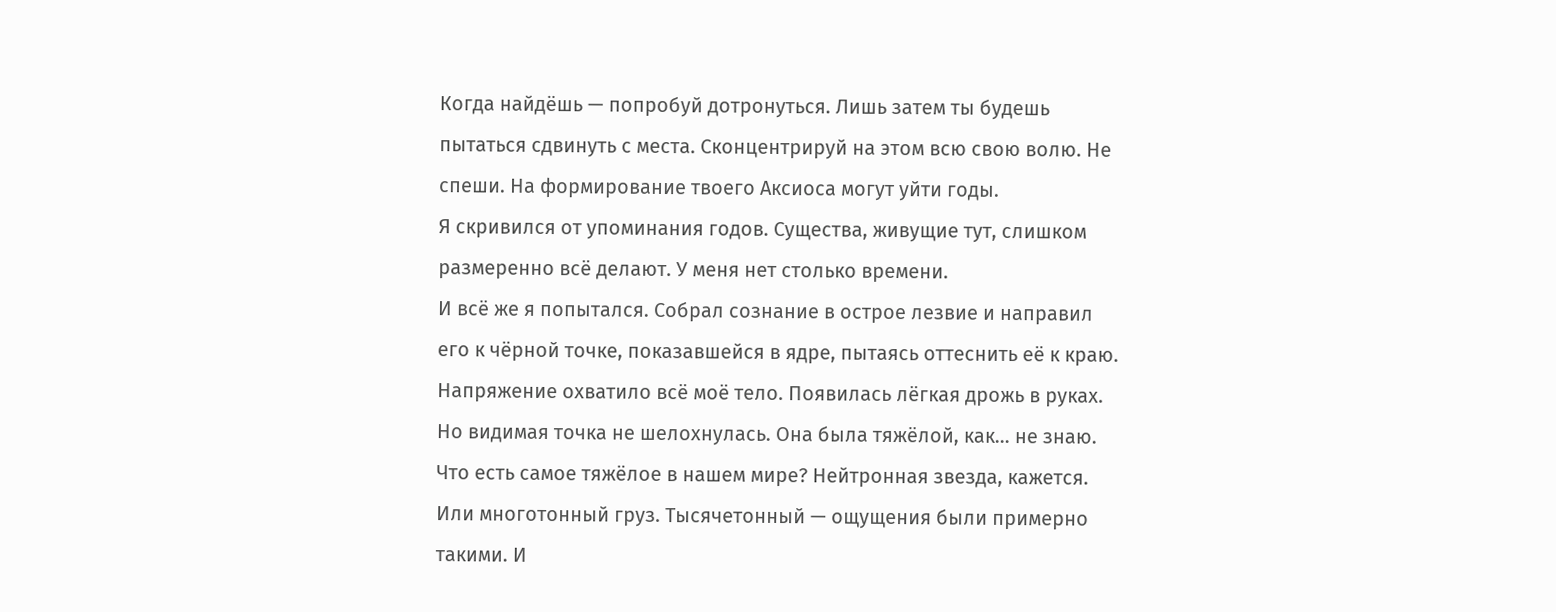Когда найдёшь — попробуй дотронуться. Лишь затем ты будешь пытаться сдвинуть с места. Сконцентрируй на этом всю свою волю. Не спеши. На формирование твоего Аксиоса могут уйти годы.
Я скривился от упоминания годов. Существа, живущие тут, слишком размеренно всё делают. У меня нет столько времени.
И всё же я попытался. Собрал сознание в острое лезвие и направил его к чёрной точке, показавшейся в ядре, пытаясь оттеснить её к краю. Напряжение охватило всё моё тело. Появилась лёгкая дрожь в руках. Но видимая точка не шелохнулась. Она была тяжёлой, как… не знаю. Что есть самое тяжёлое в нашем мире? Нейтронная звезда, кажется. Или многотонный груз. Тысячетонный — ощущения были примерно такими. И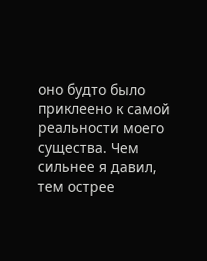оно будто было приклеено к самой реальности моего существа. Чем сильнее я давил, тем острее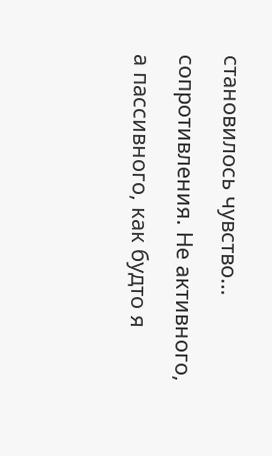становилось чувство… сопротивления. Не активного, а пассивного, как будто я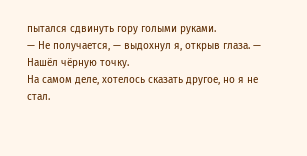пытался сдвинуть гору голыми руками.
— Не получается, — выдохнул я, открыв глаза. — Нашёл чёрную точку.
На самом деле, хотелось сказать другое, но я не стал.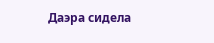Даэра сидела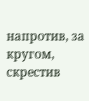напротив, за кругом, скрестив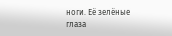ноги. Её зелёные глаза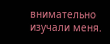внимательно изучали меня.